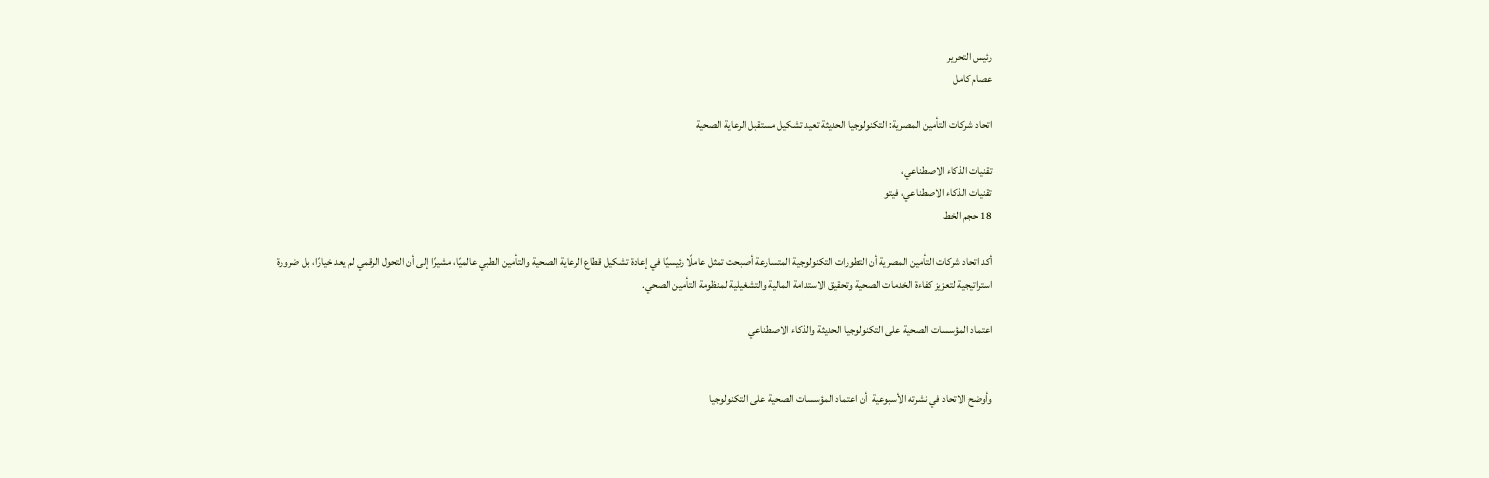رئيس التحرير
عصام كامل

اتحاد شركات التأمين المصرية: التكنولوجيا الحديثة تعيد تشكيل مستقبل الرعاية الصحية

تقنيات الذكاء الاصطناعي،
تقنيات الذكاء الاصطناعي، فيتو
18 حجم الخط

أكد اتحاد شركات التأمين المصرية أن التطورات التكنولوجية المتسارعة أصبحت تمثل عاملًا رئيسيًا في إعادة تشكيل قطاع الرعاية الصحية والتأمين الطبي عالميًا، مشيرًا إلى أن التحول الرقمي لم يعد خيارًا، بل ضرورة استراتيجية لتعزيز كفاءة الخدمات الصحية وتحقيق الاستدامة المالية والتشغيلية لمنظومة التأمين الصحي.

اعتماد المؤسسات الصحية على التكنولوجيا الحديثة والذكاء الاصطناعي


وأوضح الاتحاد في نشرته الأسبوعية  أن اعتماد المؤسسات الصحية على التكنولوجيا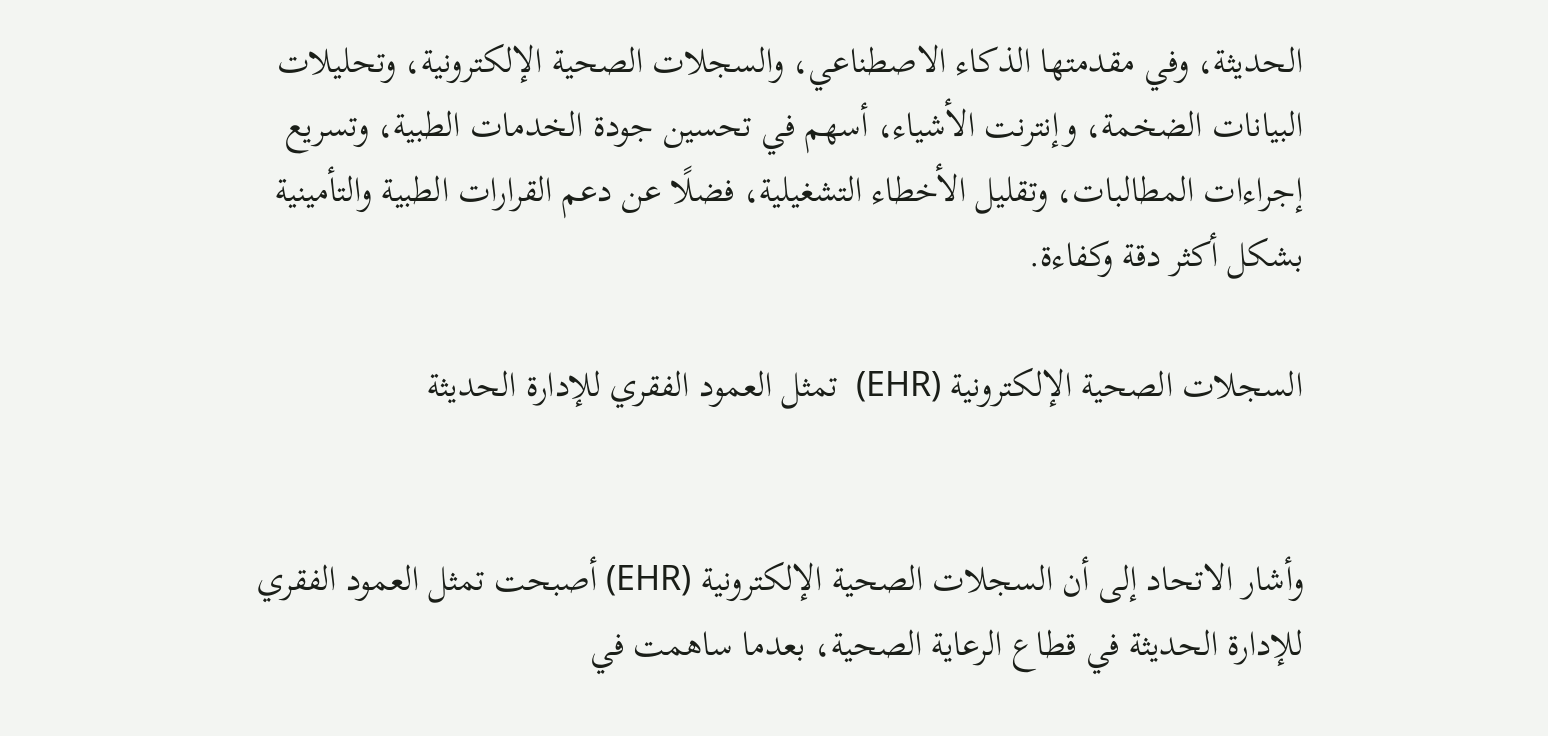الحديثة، وفي مقدمتها الذكاء الاصطناعي، والسجلات الصحية الإلكترونية، وتحليلات البيانات الضخمة، وإنترنت الأشياء، أسهم في تحسين جودة الخدمات الطبية، وتسريع إجراءات المطالبات، وتقليل الأخطاء التشغيلية، فضلًا عن دعم القرارات الطبية والتأمينية بشكل أكثر دقة وكفاءة.

السجلات الصحية الإلكترونية (EHR)  تمثل العمود الفقري للإدارة الحديثة


وأشار الاتحاد إلى أن السجلات الصحية الإلكترونية (EHR) أصبحت تمثل العمود الفقري للإدارة الحديثة في قطاع الرعاية الصحية، بعدما ساهمت في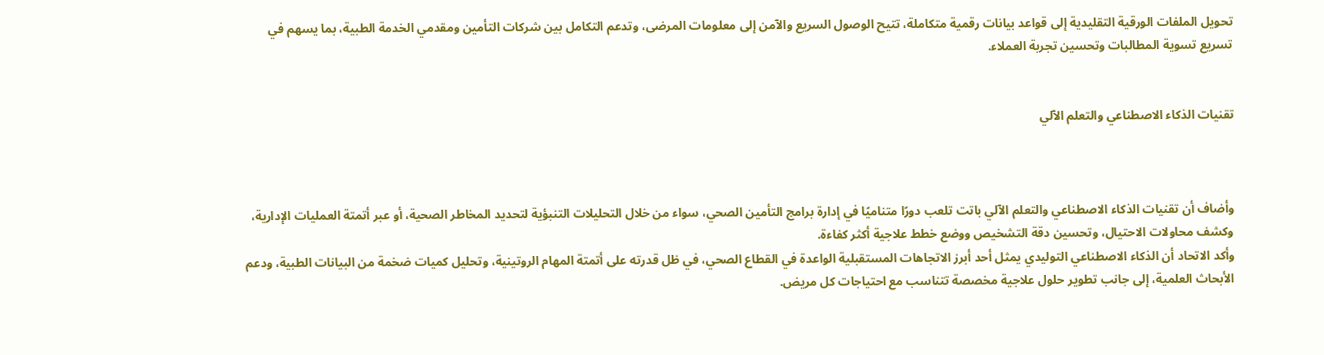تحويل الملفات الورقية التقليدية إلى قواعد بيانات رقمية متكاملة، تتيح الوصول السريع والآمن إلى معلومات المرضى، وتدعم التكامل بين شركات التأمين ومقدمي الخدمة الطبية، بما يسهم في تسريع تسوية المطالبات وتحسين تجربة العملاء.


تقنيات الذكاء الاصطناعي والتعلم الآلي



وأضاف أن تقنيات الذكاء الاصطناعي والتعلم الآلي باتت تلعب دورًا متناميًا في إدارة برامج التأمين الصحي، سواء من خلال التحليلات التنبؤية لتحديد المخاطر الصحية، أو عبر أتمتة العمليات الإدارية، وكشف محاولات الاحتيال، وتحسين دقة التشخيص ووضع خطط علاجية أكثر كفاءة.
وأكد الاتحاد أن الذكاء الاصطناعي التوليدي يمثل أحد أبرز الاتجاهات المستقبلية الواعدة في القطاع الصحي، في ظل قدرته على أتمتة المهام الروتينية، وتحليل كميات ضخمة من البيانات الطبية، ودعم الأبحاث العلمية، إلى جانب تطوير حلول علاجية مخصصة تتناسب مع احتياجات كل مريض.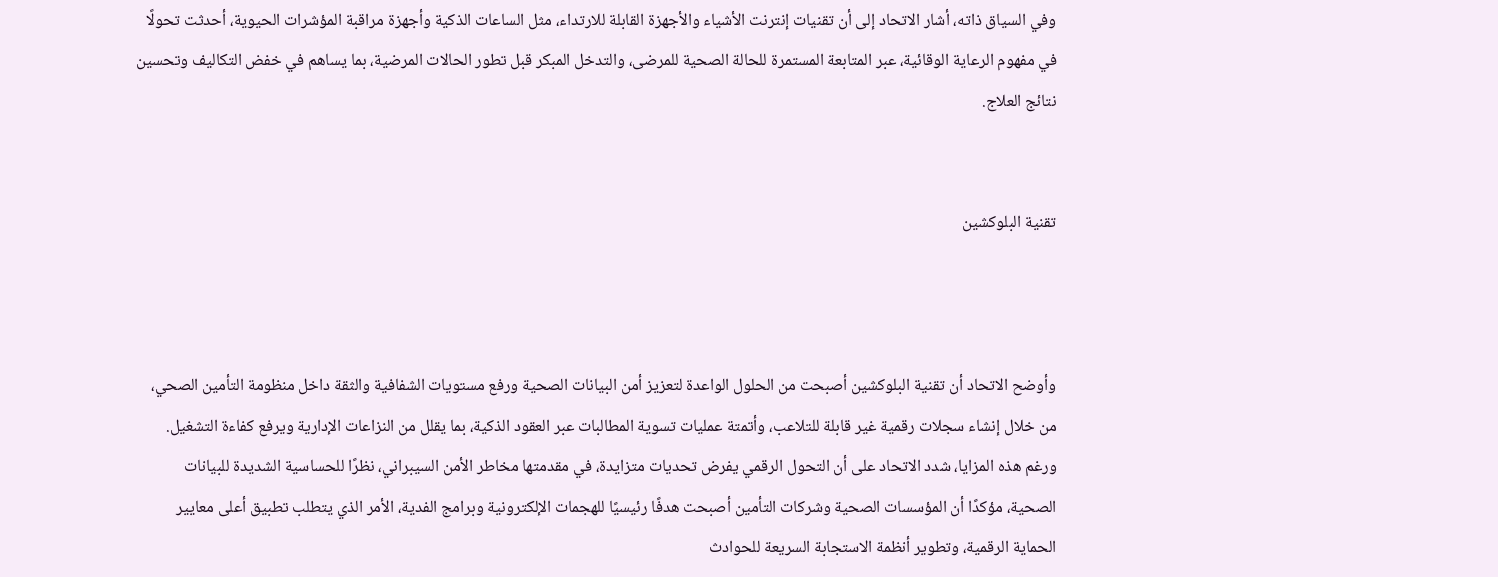وفي السياق ذاته، أشار الاتحاد إلى أن تقنيات إنترنت الأشياء والأجهزة القابلة للارتداء، مثل الساعات الذكية وأجهزة مراقبة المؤشرات الحيوية، أحدثت تحولًا في مفهوم الرعاية الوقائية، عبر المتابعة المستمرة للحالة الصحية للمرضى، والتدخل المبكر قبل تطور الحالات المرضية، بما يساهم في خفض التكاليف وتحسين نتائج العلاج.


تقنية البلوكشين



وأوضح الاتحاد أن تقنية البلوكشين أصبحت من الحلول الواعدة لتعزيز أمن البيانات الصحية ورفع مستويات الشفافية والثقة داخل منظومة التأمين الصحي، من خلال إنشاء سجلات رقمية غير قابلة للتلاعب، وأتمتة عمليات تسوية المطالبات عبر العقود الذكية، بما يقلل من النزاعات الإدارية ويرفع كفاءة التشغيل.
ورغم هذه المزايا، شدد الاتحاد على أن التحول الرقمي يفرض تحديات متزايدة، في مقدمتها مخاطر الأمن السيبراني، نظرًا للحساسية الشديدة للبيانات الصحية، مؤكدًا أن المؤسسات الصحية وشركات التأمين أصبحت هدفًا رئيسيًا للهجمات الإلكترونية وبرامج الفدية، الأمر الذي يتطلب تطبيق أعلى معايير الحماية الرقمية، وتطوير أنظمة الاستجابة السريعة للحوادث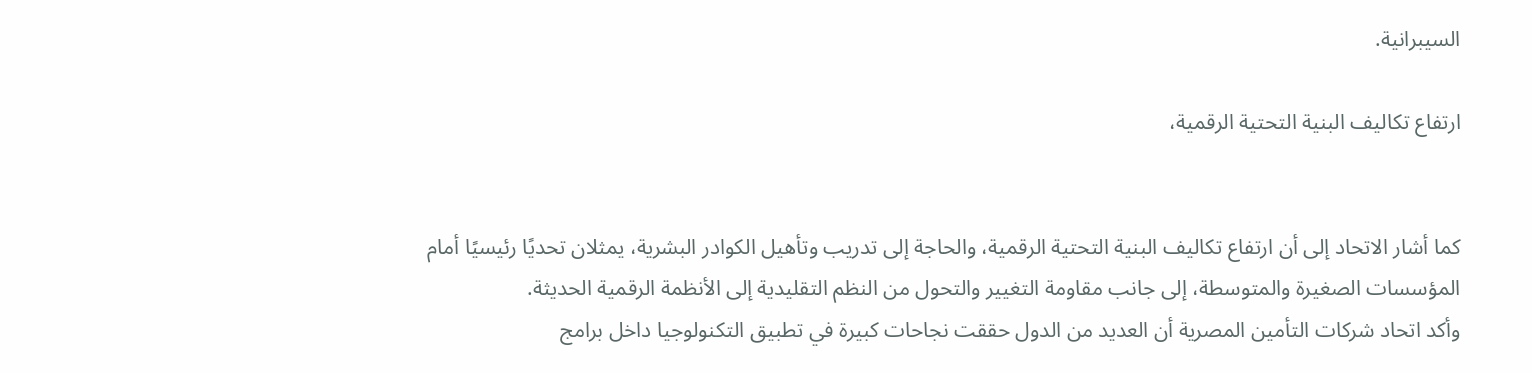السيبرانية.

ارتفاع تكاليف البنية التحتية الرقمية،


كما أشار الاتحاد إلى أن ارتفاع تكاليف البنية التحتية الرقمية، والحاجة إلى تدريب وتأهيل الكوادر البشرية، يمثلان تحديًا رئيسيًا أمام المؤسسات الصغيرة والمتوسطة، إلى جانب مقاومة التغيير والتحول من النظم التقليدية إلى الأنظمة الرقمية الحديثة.
وأكد اتحاد شركات التأمين المصرية أن العديد من الدول حققت نجاحات كبيرة في تطبيق التكنولوجيا داخل برامج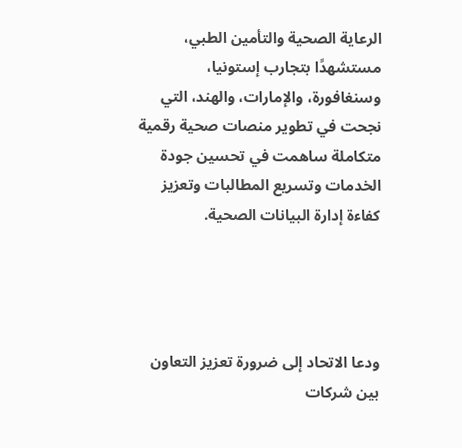الرعاية الصحية والتأمين الطبي، مستشهدًا بتجارب إستونيا، وسنغافورة، والإمارات، والهند، التي نجحت في تطوير منصات صحية رقمية متكاملة ساهمت في تحسين جودة الخدمات وتسريع المطالبات وتعزيز كفاءة إدارة البيانات الصحية.




ودعا الاتحاد إلى ضرورة تعزيز التعاون بين شركات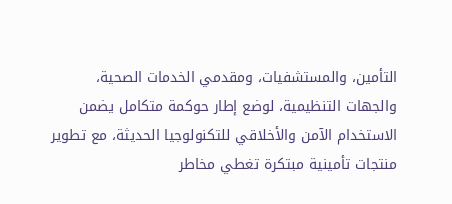التأمين، والمستشفيات، ومقدمي الخدمات الصحية، والجهات التنظيمية، لوضع إطار حوكمة متكامل يضمن الاستخدام الآمن والأخلاقي للتكنولوجيا الحديثة، مع تطوير منتجات تأمينية مبتكرة تغطي مخاطر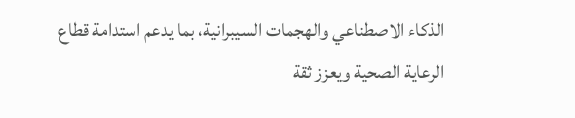الذكاء الاصطناعي والهجمات السيبرانية، بما يدعم استدامة قطاع الرعاية الصحية ويعزز ثقة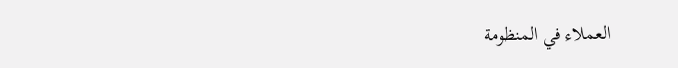العملاء في المنظومة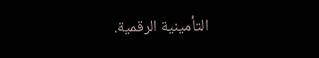التأمينية الرقمية.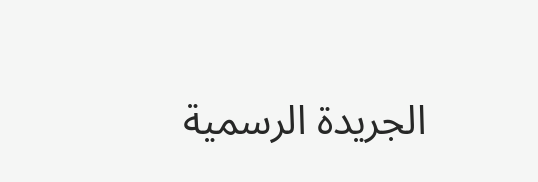الجريدة الرسمية